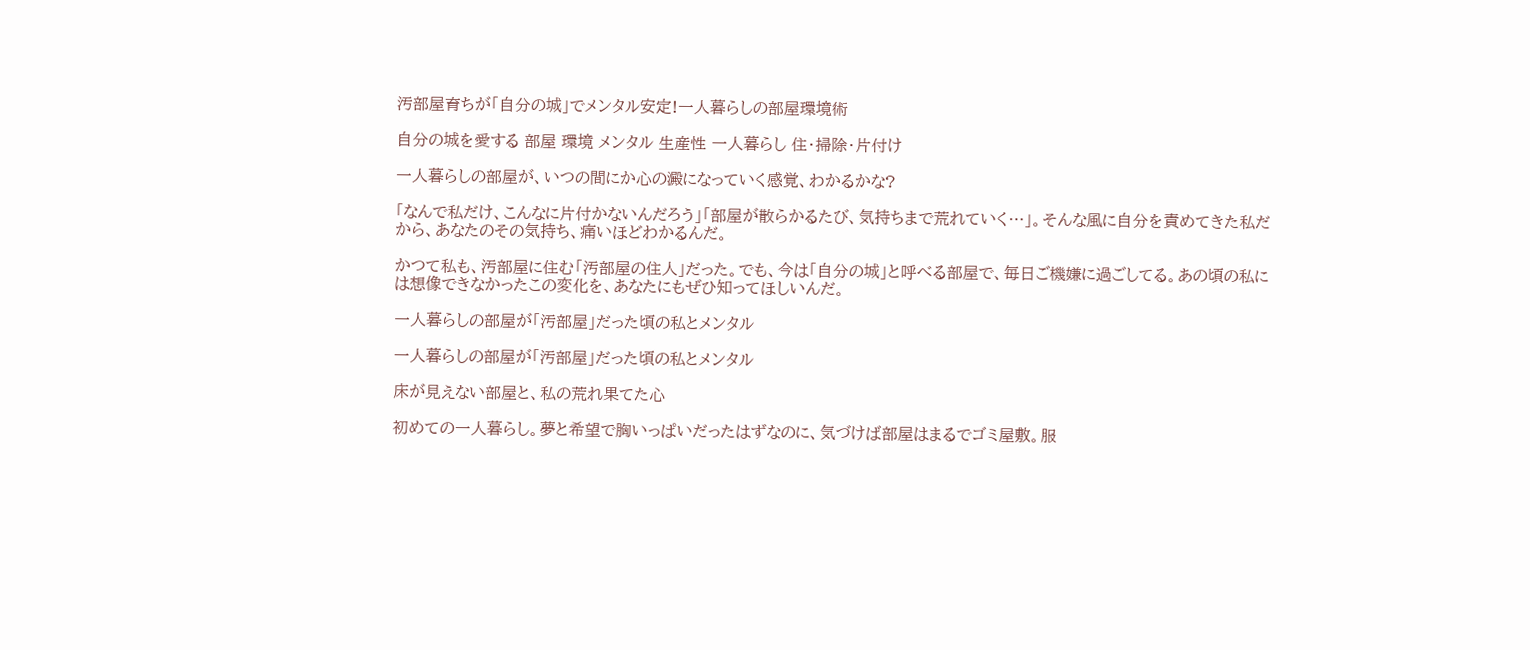汚部屋育ちが「自分の城」でメンタル安定!一人暮らしの部屋環境術

自分の城を愛する 部屋 環境 メンタル 生産性 一人暮らし 住・掃除・片付け

一人暮らしの部屋が、いつの間にか心の澱になっていく感覚、わかるかな?

「なんで私だけ、こんなに片付かないんだろう」「部屋が散らかるたび、気持ちまで荒れていく…」。そんな風に自分を責めてきた私だから、あなたのその気持ち、痛いほどわかるんだ。

かつて私も、汚部屋に住む「汚部屋の住人」だった。でも、今は「自分の城」と呼べる部屋で、毎日ご機嫌に過ごしてる。あの頃の私には想像できなかったこの変化を、あなたにもぜひ知ってほしいんだ。

一人暮らしの部屋が「汚部屋」だった頃の私とメンタル

一人暮らしの部屋が「汚部屋」だった頃の私とメンタル

床が見えない部屋と、私の荒れ果てた心

初めての一人暮らし。夢と希望で胸いっぱいだったはずなのに、気づけば部屋はまるでゴミ屋敷。服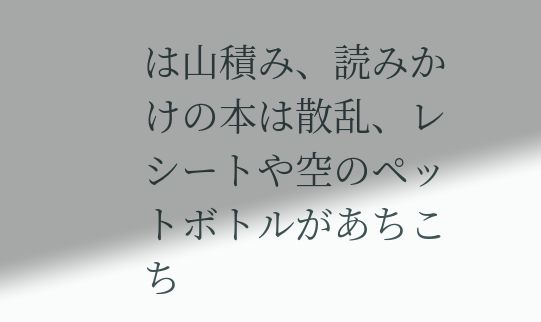は山積み、読みかけの本は散乱、レシートや空のペットボトルがあちこち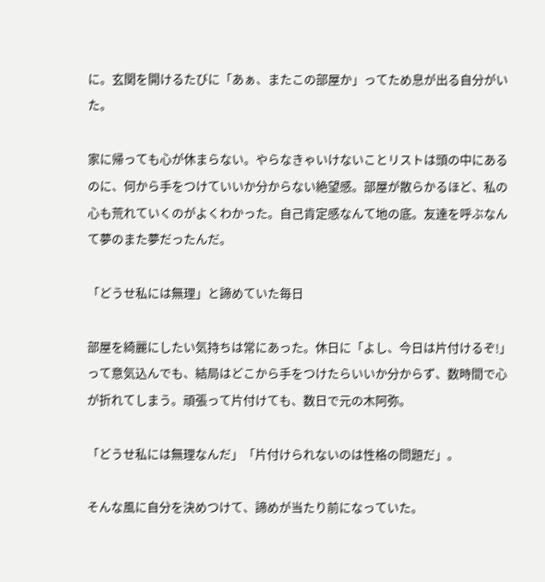に。玄関を開けるたびに「あぁ、またこの部屋か」ってため息が出る自分がいた。

家に帰っても心が休まらない。やらなきゃいけないことリストは頭の中にあるのに、何から手をつけていいか分からない絶望感。部屋が散らかるほど、私の心も荒れていくのがよくわかった。自己肯定感なんて地の底。友達を呼ぶなんて夢のまた夢だったんだ。

「どうせ私には無理」と諦めていた毎日

部屋を綺麗にしたい気持ちは常にあった。休日に「よし、今日は片付けるぞ!」って意気込んでも、結局はどこから手をつけたらいいか分からず、数時間で心が折れてしまう。頑張って片付けても、数日で元の木阿弥。

「どうせ私には無理なんだ」「片付けられないのは性格の問題だ」。

そんな風に自分を決めつけて、諦めが当たり前になっていた。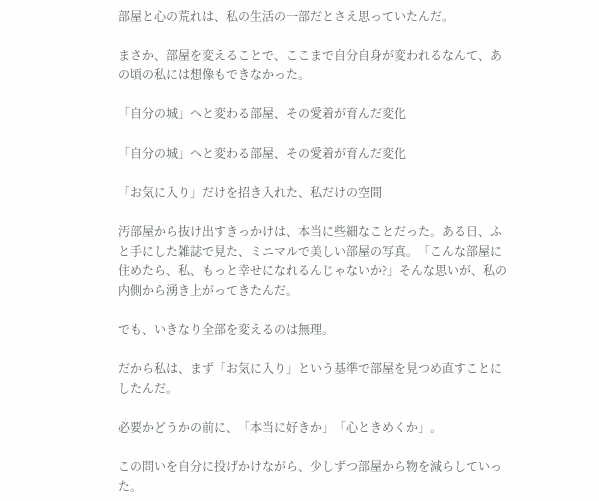部屋と心の荒れは、私の生活の一部だとさえ思っていたんだ。

まさか、部屋を変えることで、ここまで自分自身が変われるなんて、あの頃の私には想像もできなかった。

「自分の城」へと変わる部屋、その愛着が育んだ変化

「自分の城」へと変わる部屋、その愛着が育んだ変化

「お気に入り」だけを招き入れた、私だけの空間

汚部屋から抜け出すきっかけは、本当に些細なことだった。ある日、ふと手にした雑誌で見た、ミニマルで美しい部屋の写真。「こんな部屋に住めたら、私、もっと幸せになれるんじゃないか?」そんな思いが、私の内側から湧き上がってきたんだ。

でも、いきなり全部を変えるのは無理。

だから私は、まず「お気に入り」という基準で部屋を見つめ直すことにしたんだ。

必要かどうかの前に、「本当に好きか」「心ときめくか」。

この問いを自分に投げかけながら、少しずつ部屋から物を減らしていった。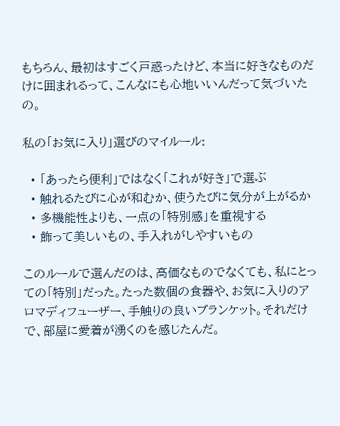もちろん、最初はすごく戸惑ったけど、本当に好きなものだけに囲まれるって、こんなにも心地いいんだって気づいたの。

私の「お気に入り」選びのマイルール:

  • 「あったら便利」ではなく「これが好き」で選ぶ
  • 触れるたびに心が和むか、使うたびに気分が上がるか
  • 多機能性よりも、一点の「特別感」を重視する
  • 飾って美しいもの、手入れがしやすいもの

このルールで選んだのは、高価なものでなくても、私にとっての「特別」だった。たった数個の食器や、お気に入りのアロマディフューザー、手触りの良いブランケット。それだけで、部屋に愛着が湧くのを感じたんだ。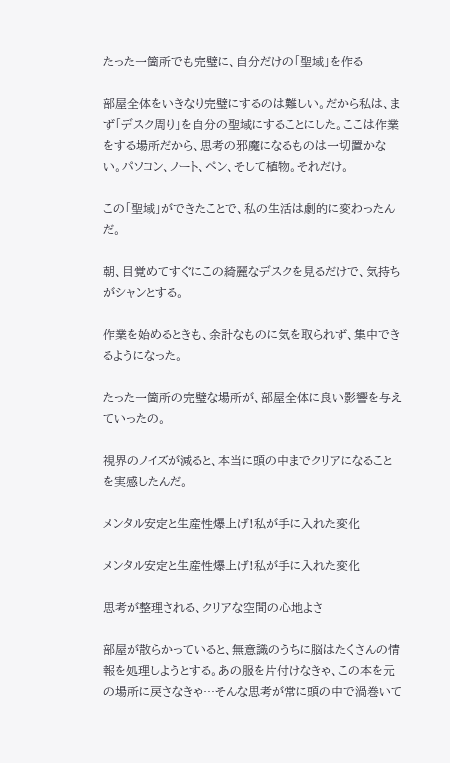たった一箇所でも完璧に、自分だけの「聖域」を作る

部屋全体をいきなり完璧にするのは難しい。だから私は、まず「デスク周り」を自分の聖域にすることにした。ここは作業をする場所だから、思考の邪魔になるものは一切置かない。パソコン、ノート、ペン、そして植物。それだけ。

この「聖域」ができたことで、私の生活は劇的に変わったんだ。

朝、目覚めてすぐにこの綺麗なデスクを見るだけで、気持ちがシャンとする。

作業を始めるときも、余計なものに気を取られず、集中できるようになった。

たった一箇所の完璧な場所が、部屋全体に良い影響を与えていったの。

視界のノイズが減ると、本当に頭の中までクリアになることを実感したんだ。

メンタル安定と生産性爆上げ!私が手に入れた変化

メンタル安定と生産性爆上げ!私が手に入れた変化

思考が整理される、クリアな空間の心地よさ

部屋が散らかっていると、無意識のうちに脳はたくさんの情報を処理しようとする。あの服を片付けなきゃ、この本を元の場所に戻さなきゃ…そんな思考が常に頭の中で渦巻いて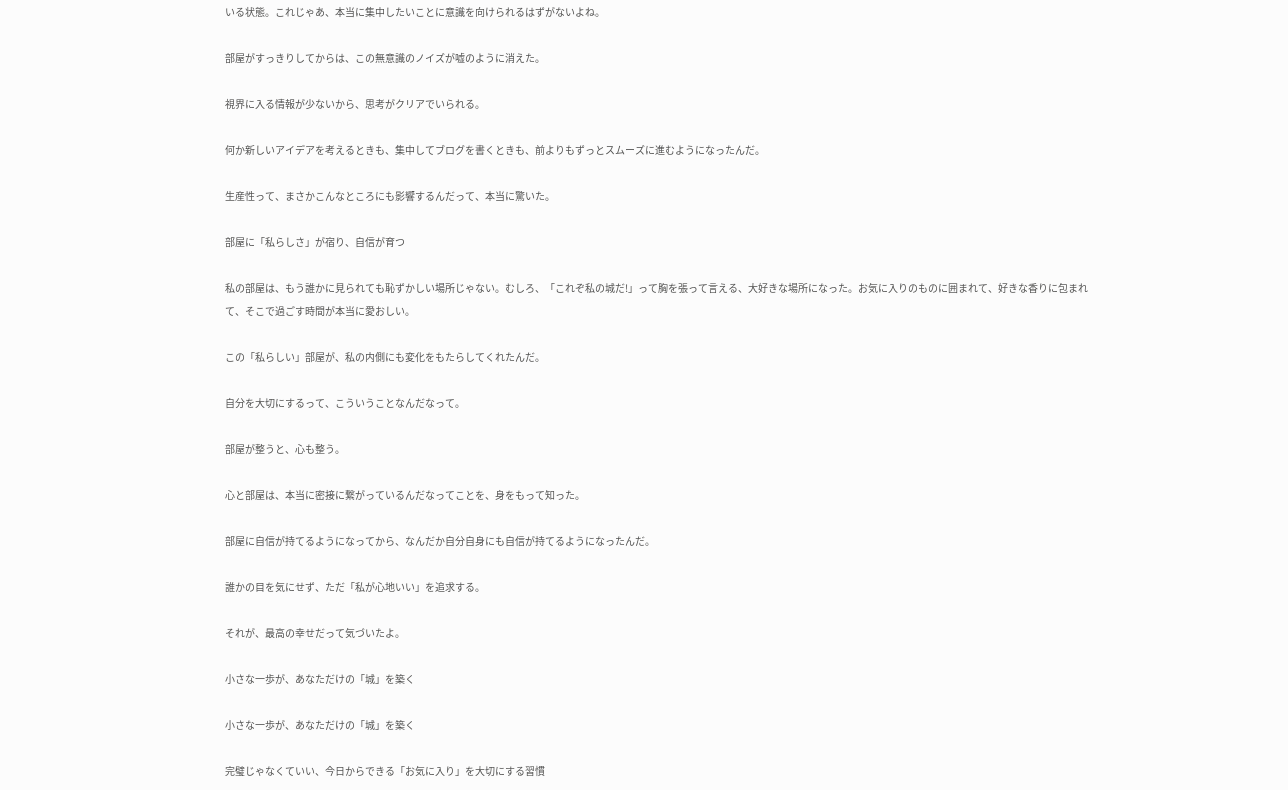いる状態。これじゃあ、本当に集中したいことに意識を向けられるはずがないよね。

部屋がすっきりしてからは、この無意識のノイズが嘘のように消えた。

視界に入る情報が少ないから、思考がクリアでいられる。

何か新しいアイデアを考えるときも、集中してブログを書くときも、前よりもずっとスムーズに進むようになったんだ。

生産性って、まさかこんなところにも影響するんだって、本当に驚いた。

部屋に「私らしさ」が宿り、自信が育つ

私の部屋は、もう誰かに見られても恥ずかしい場所じゃない。むしろ、「これぞ私の城だ!」って胸を張って言える、大好きな場所になった。お気に入りのものに囲まれて、好きな香りに包まれて、そこで過ごす時間が本当に愛おしい。

この「私らしい」部屋が、私の内側にも変化をもたらしてくれたんだ。

自分を大切にするって、こういうことなんだなって。

部屋が整うと、心も整う。

心と部屋は、本当に密接に繋がっているんだなってことを、身をもって知った。

部屋に自信が持てるようになってから、なんだか自分自身にも自信が持てるようになったんだ。

誰かの目を気にせず、ただ「私が心地いい」を追求する。

それが、最高の幸せだって気づいたよ。

小さな一歩が、あなただけの「城」を築く

小さな一歩が、あなただけの「城」を築く

完璧じゃなくていい、今日からできる「お気に入り」を大切にする習慣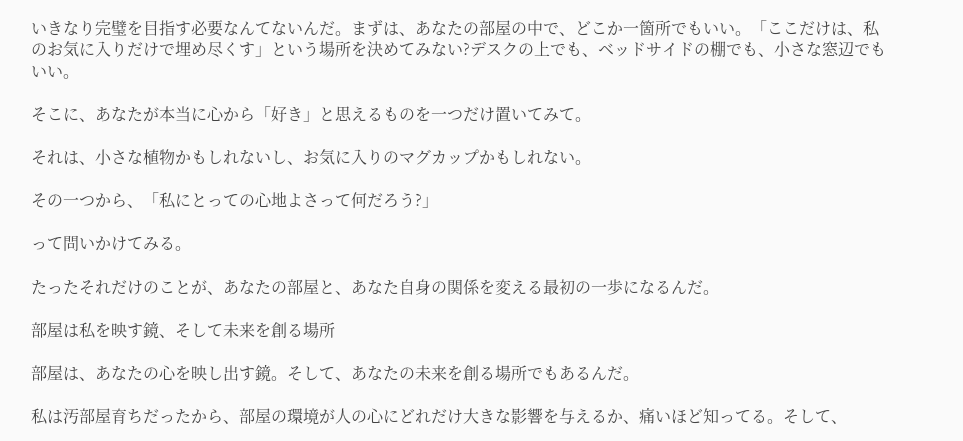いきなり完璧を目指す必要なんてないんだ。まずは、あなたの部屋の中で、どこか一箇所でもいい。「ここだけは、私のお気に入りだけで埋め尽くす」という場所を決めてみない?デスクの上でも、ベッドサイドの棚でも、小さな窓辺でもいい。

そこに、あなたが本当に心から「好き」と思えるものを一つだけ置いてみて。

それは、小さな植物かもしれないし、お気に入りのマグカップかもしれない。

その一つから、「私にとっての心地よさって何だろう?」

って問いかけてみる。

たったそれだけのことが、あなたの部屋と、あなた自身の関係を変える最初の一歩になるんだ。

部屋は私を映す鏡、そして未来を創る場所

部屋は、あなたの心を映し出す鏡。そして、あなたの未来を創る場所でもあるんだ。

私は汚部屋育ちだったから、部屋の環境が人の心にどれだけ大きな影響を与えるか、痛いほど知ってる。そして、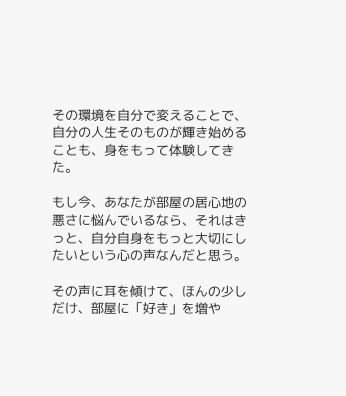その環境を自分で変えることで、自分の人生そのものが輝き始めることも、身をもって体験してきた。

もし今、あなたが部屋の居心地の悪さに悩んでいるなら、それはきっと、自分自身をもっと大切にしたいという心の声なんだと思う。

その声に耳を傾けて、ほんの少しだけ、部屋に「好き」を増や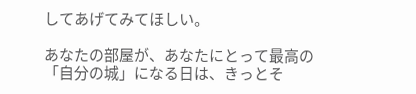してあげてみてほしい。

あなたの部屋が、あなたにとって最高の「自分の城」になる日は、きっとそ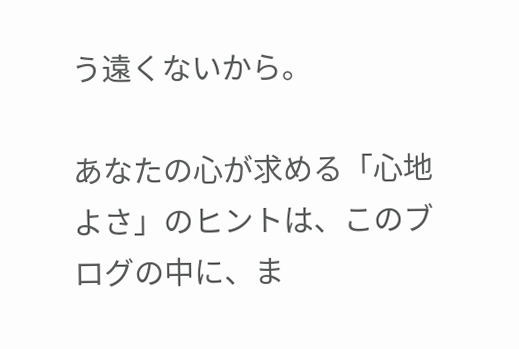う遠くないから。

あなたの心が求める「心地よさ」のヒントは、このブログの中に、ま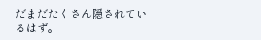だまだたくさん隠されているはず。